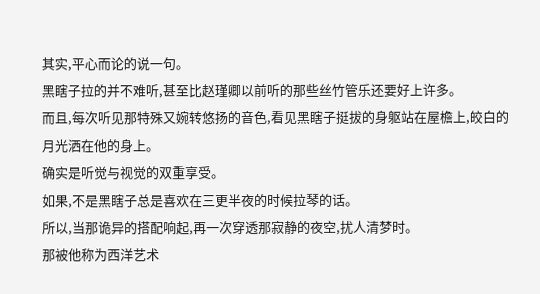其实,平心而论的说一句。
黑瞎子拉的并不难听,甚至比赵瑾卿以前听的那些丝竹管乐还要好上许多。
而且,每次听见那特殊又婉转悠扬的音色,看见黑瞎子挺拔的身躯站在屋檐上,皎白的月光洒在他的身上。
确实是听觉与视觉的双重享受。
如果,不是黑瞎子总是喜欢在三更半夜的时候拉琴的话。
所以,当那诡异的搭配响起,再一次穿透那寂静的夜空,扰人清梦时。
那被他称为西洋艺术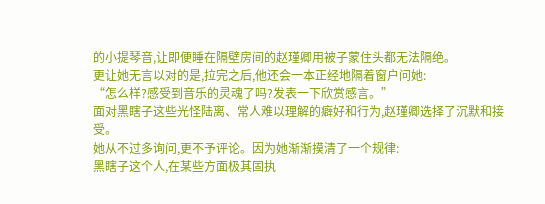的小提琴音,让即便睡在隔壁房间的赵瑾卿用被子蒙住头都无法隔绝。
更让她无言以对的是,拉完之后,他还会一本正经地隔着窗户问她:
“怎么样?感受到音乐的灵魂了吗?发表一下欣赏感言。”
面对黑瞎子这些光怪陆离、常人难以理解的癖好和行为,赵瑾卿选择了沉默和接受。
她从不过多询问,更不予评论。因为她渐渐摸清了一个规律:
黑瞎子这个人,在某些方面极其固执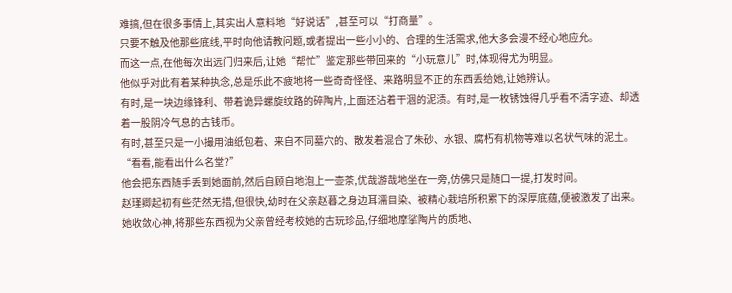难搞,但在很多事情上,其实出人意料地“好说话”,甚至可以“打商量”。
只要不触及他那些底线,平时向他请教问题,或者提出一些小小的、合理的生活需求,他大多会漫不经心地应允。
而这一点,在他每次出远门归来后,让她“帮忙”鉴定那些带回来的“小玩意儿”时,体现得尤为明显。
他似乎对此有着某种执念,总是乐此不疲地将一些奇奇怪怪、来路明显不正的东西丢给她,让她辨认。
有时,是一块边缘锋利、带着诡异螺旋纹路的碎陶片,上面还沾着干涸的泥渍。有时,是一枚锈蚀得几乎看不清字迹、却透着一股阴冷气息的古钱币。
有时,甚至只是一小撮用油纸包着、来自不同墓穴的、散发着混合了朱砂、水银、腐朽有机物等难以名状气味的泥土。
“看看,能看出什么名堂?”
他会把东西随手丢到她面前,然后自顾自地泡上一壶茶,优哉游哉地坐在一旁,仿佛只是随口一提,打发时间。
赵瑾卿起初有些茫然无措,但很快,幼时在父亲赵暮之身边耳濡目染、被精心栽培所积累下的深厚底蕴,便被激发了出来。
她收敛心神,将那些东西视为父亲曾经考校她的古玩珍品,仔细地摩挲陶片的质地、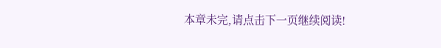本章未完,请点击下一页继续阅读!